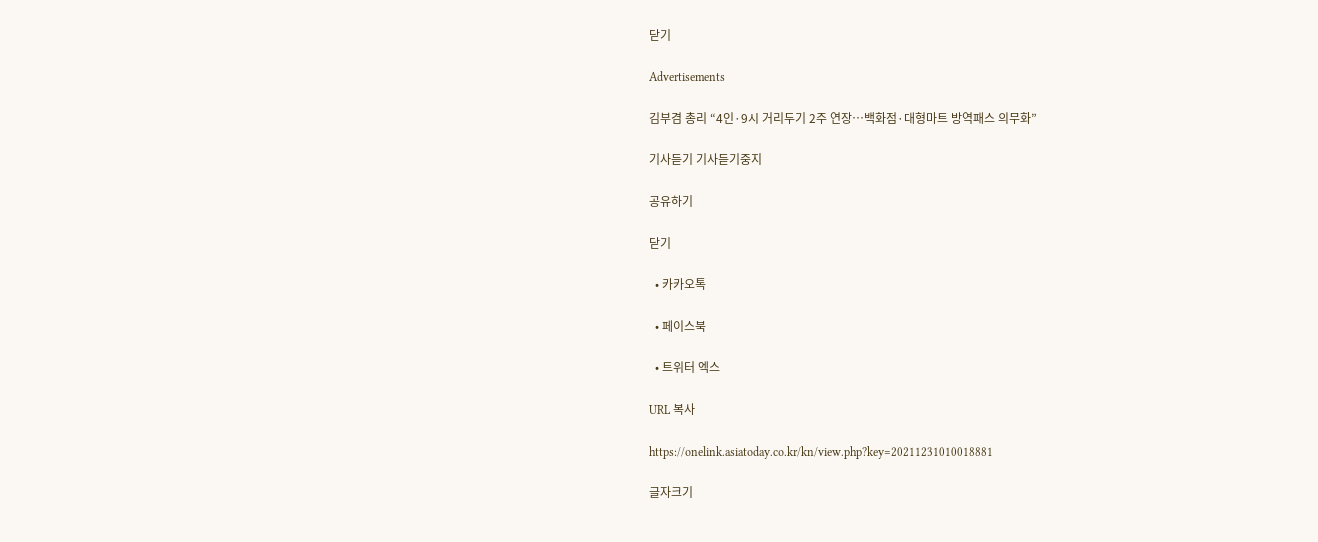닫기

Advertisements

김부겸 총리 “4인·9시 거리두기 2주 연장…백화점·대형마트 방역패스 의무화”

기사듣기 기사듣기중지

공유하기

닫기

  • 카카오톡

  • 페이스북

  • 트위터 엑스

URL 복사

https://onelink.asiatoday.co.kr/kn/view.php?key=20211231010018881

글자크기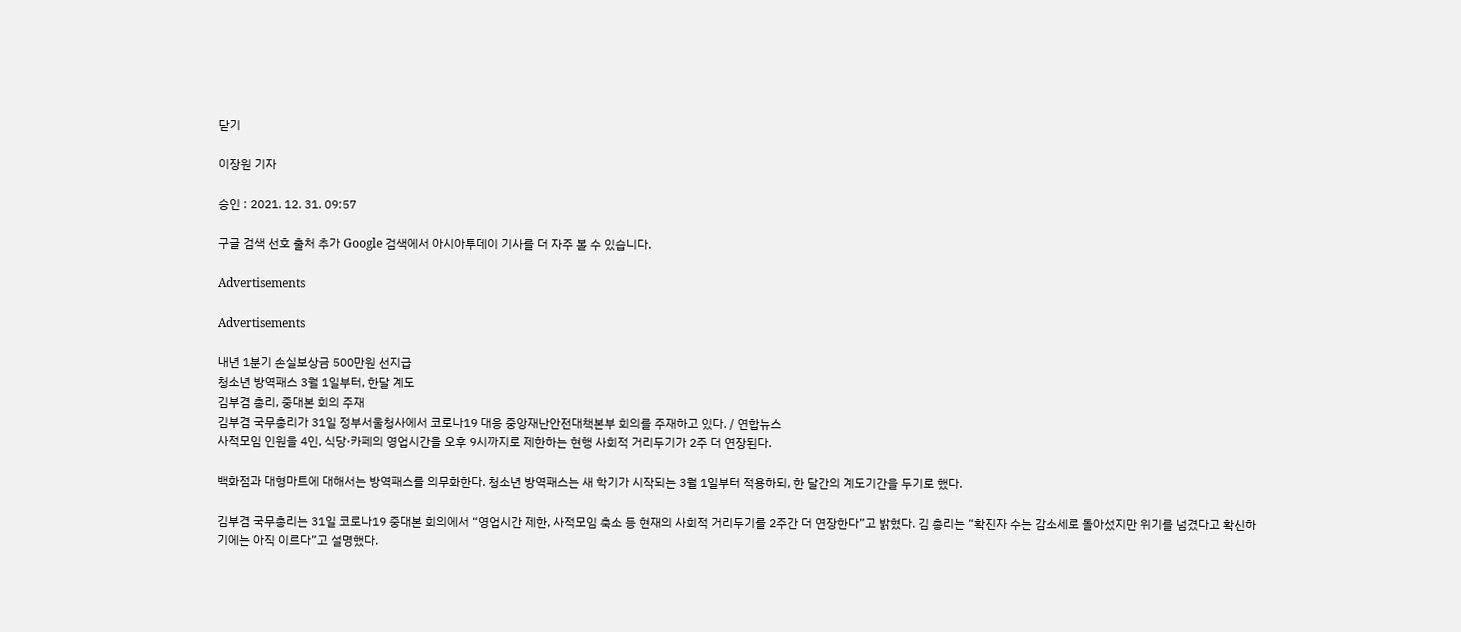닫기

이장원 기자

승인 : 2021. 12. 31. 09:57

구글 검색 선호 출처 추가 Google 검색에서 아시아투데이 기사를 더 자주 볼 수 있습니다.

Advertisements

Advertisements

내년 1분기 손실보상금 500만원 선지급
청소년 방역패스 3월 1일부터, 한달 계도
김부겸 총리, 중대본 회의 주재
김부겸 국무총리가 31일 정부서울청사에서 코로나19 대응 중앙재난안전대책본부 회의를 주재하고 있다. / 연합뉴스
사적모임 인원을 4인, 식당·카페의 영업시간을 오후 9시까지로 제한하는 현행 사회적 거리두기가 2주 더 연장된다.

백화점과 대형마트에 대해서는 방역패스를 의무화한다. 청소년 방역패스는 새 학기가 시작되는 3월 1일부터 적용하되, 한 달간의 계도기간을 두기로 했다.

김부겸 국무총리는 31일 코로나19 중대본 회의에서 “영업시간 제한, 사적모임 축소 등 현재의 사회적 거리두기를 2주간 더 연장한다”고 밝혔다. 김 총리는 “확진자 수는 감소세로 돌아섰지만 위기를 넘겼다고 확신하기에는 아직 이르다”고 설명했다.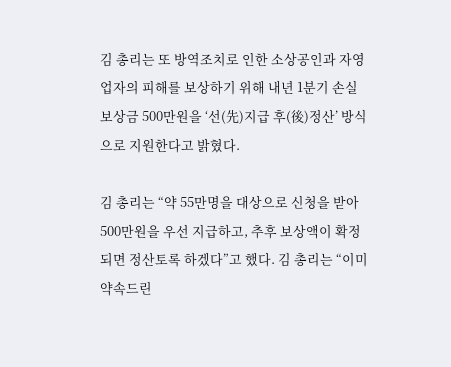김 총리는 또 방역조치로 인한 소상공인과 자영업자의 피해를 보상하기 위해 내년 1분기 손실보상금 500만원을 ‘선(先)지급 후(後)정산’ 방식으로 지원한다고 밝혔다.

김 총리는 “약 55만명을 대상으로 신청을 받아 500만원을 우선 지급하고, 추후 보상액이 확정되면 정산토록 하겠다”고 했다. 김 총리는 “이미 약속드린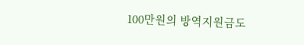100만원의 방역지원금도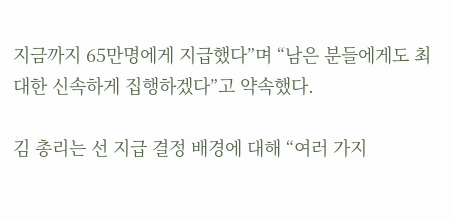지금까지 65만명에게 지급했다”며 “남은 분들에게도 최대한 신속하게 집행하겠다”고 약속했다.

김 총리는 선 지급 결정 배경에 대해 “여러 가지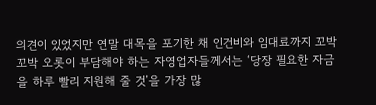의견이 있었지만 연말 대목을 포기한 채 인건비와 임대료까지 꼬박꼬박 오롯이 부담해야 하는 자영업자들께서는 ‘당장 필요한 자금을 하루 빨리 지원해 줄 것’을 가장 많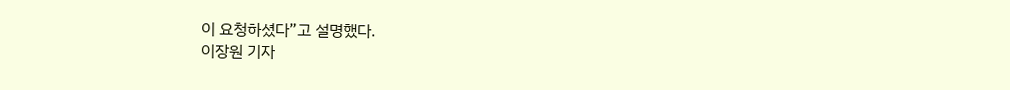이 요청하셨다”고 설명했다.
이장원 기자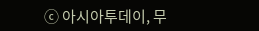ⓒ 아시아투데이, 무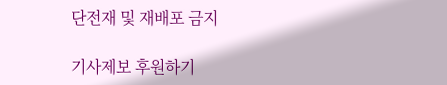단전재 및 재배포 금지

기사제보 후원하기